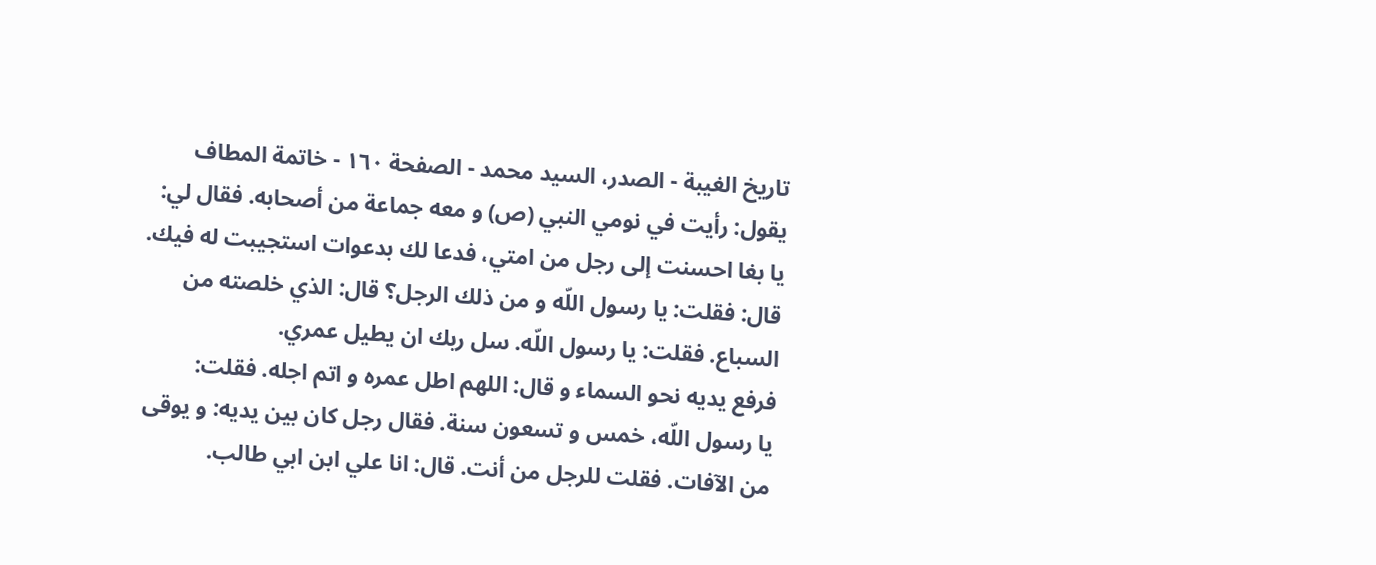تاريخ الغيبة - الصدر، السيد محمد - الصفحة ١٦٠ - خاتمة المطاف
يقول: رأيت في نومي النبي (ص) و معه جماعة من أصحابه. فقال لي: يا بغا احسنت إلى رجل من امتي، فدعا لك بدعوات استجيبت له فيك. قال: فقلت: يا رسول اللّه و من ذلك الرجل؟ قال: الذي خلصته من السباع. فقلت: يا رسول اللّه. سل ربك ان يطيل عمري.
فرفع يديه نحو السماء و قال: اللهم اطل عمره و اتم اجله. فقلت:
يا رسول اللّه، خمس و تسعون سنة. فقال رجل كان بين يديه: و يوقى من الآفات. فقلت للرجل من أنت. قال: انا علي ابن ابي طالب.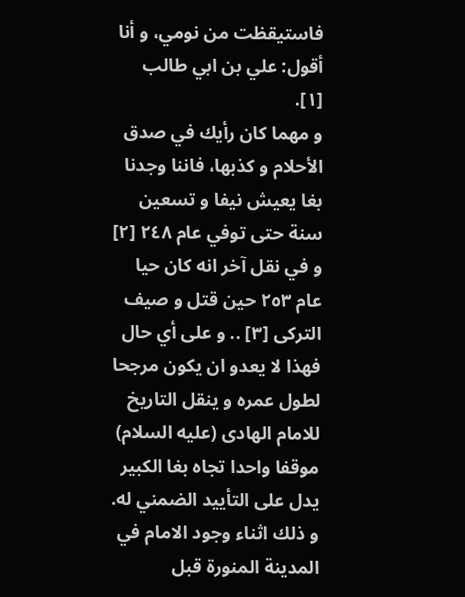فاستيقظت من نومي، و أنا أقول: علي بن ابي طالب [١].
و مهما كان رأيك في صدق الأحلام و كذبها، فاننا وجدنا بغا يعيش نيفا و تسعين سنة حتى توفي عام ٢٤٨ [٢] و في نقل آخر انه كان حيا عام ٢٥٣ حين قتل و صيف التركى [٣] .. و على أي حال فهذا لا يعدو ان يكون مرجحا لطول عمره و ينقل التاريخ للامام الهادى (عليه السلام) موقفا واحدا تجاه بغا الكبير يدل على التأييد الضمني له. و ذلك اثناء وجود الامام في المدينة المنورة قبل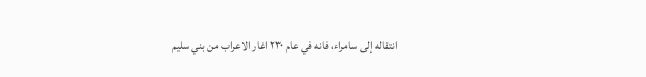انتقاله إلى سامراء، فانه في عام ٢٣٠ اغار الاعراب من بني سليم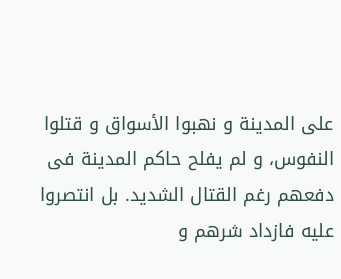على المدينة و نهبوا الأسواق و قتلوا النفوس، و لم يفلح حاكم المدينة فى دفعهم رغم القتال الشديد. بل انتصروا عليه فازداد شرهم و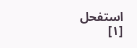استفحل
[١]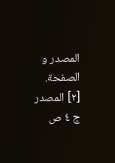المصدر و الصفحة.
[٢] المصدر ج ٤ ص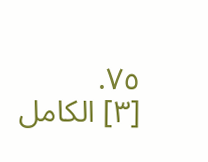٧٥.
[٣] الكامل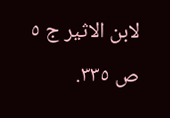لابن الاثير ج ٥ ص ٣٣٥.